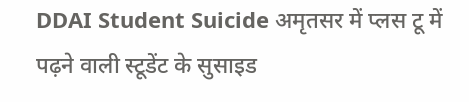DDAI Student Suicide अमृतसर में प्लस टू में पढ़ने वाली स्टूडेंट के सुसाइड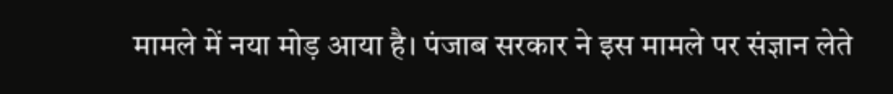मामले में नया मोड़ आया है। पंजाब सरकार ने इस मामले पर संज्ञान लेते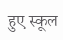हुए स्कूल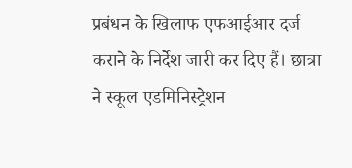प्रबंधन के खिलाफ एफआईआर दर्ज कराने के निर्देश जारी कर दिए हैं। छात्रा ने स्कूल एडमिनिस्ट्रेशन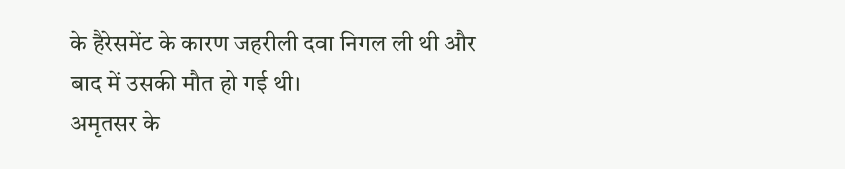के हैरेसमेंट के कारण जहरीली दवा निगल ली थी और बाद में उसकी मौत हो गई थी।
अमृतसर के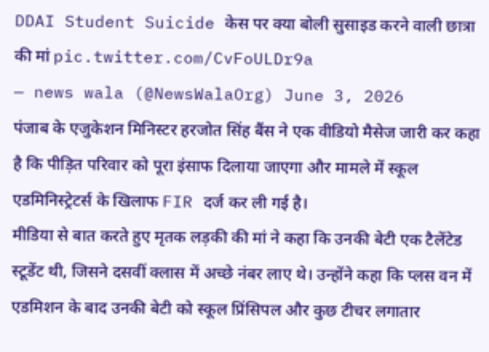DDAI Student Suicide केस पर क्या बोली सुसाइड करने वाली छात्रा की मां pic.twitter.com/CvFoULDr9a
— news wala (@NewsWalaOrg) June 3, 2026
पंजाब के एजुकेशन मिनिस्टर हरजोत सिंह बैंस ने एक वीडियो मैसेज जारी कर कहा है कि पीड़ित परिवार को पूरा इंसाफ दिलाया जाएगा और मामले में स्कूल एडमिनिस्ट्रेटर्स के खिलाफ FIR दर्ज कर ली गई है।
मीडिया से बात करते हुए मृतक लड़की की मां ने कहा कि उनकी बेटी एक टैलेंटेड स्टूडेंट थी, जिसने दसवीं क्लास में अच्छे नंबर लाए थे। उन्होंने कहा कि प्लस वन में एडमिशन के बाद उनकी बेटी को स्कूल प्रिंसिपल और कुछ टीचर लगातार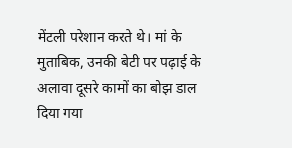मेंटली परेशान करते थे। मां के मुताबिक, उनकी बेटी पर पढ़ाई के अलावा दूसरे कामों का बोझ डाल दिया गया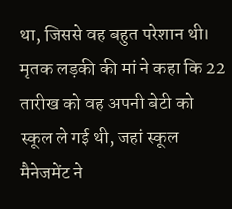था, जिससे वह बहुत परेशान थी। मृतक लड़की की मां ने कहा कि 22 तारीख को वह अपनी बेटी को स्कूल ले गई थी, जहां स्कूल मैनेजमेंट ने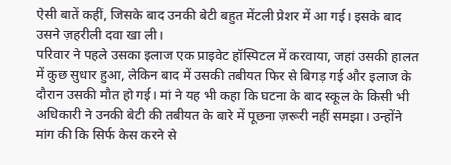ऐसी बातें कहीं, जिसके बाद उनकी बेटी बहुत मेंटली प्रेशर में आ गई। इसके बाद उसने ज़हरीली दवा खा ली।
परिवार ने पहले उसका इलाज एक प्राइवेट हॉस्पिटल में करवाया, जहां उसकी हालत में कुछ सुधार हुआ, लेकिन बाद में उसकी तबीयत फिर से बिगड़ गई और इलाज के दौरान उसकी मौत हो गई। मां ने यह भी कहा कि घटना के बाद स्कूल के किसी भी अधिकारी ने उनकी बेटी की तबीयत के बारे में पूछना ज़रूरी नहीं समझा। उन्होंने मांग की कि सिर्फ केस करने से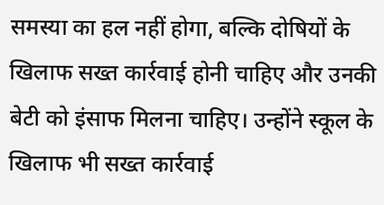समस्या का हल नहीं होगा, बल्कि दोषियों के खिलाफ सख्त कार्रवाई होनी चाहिए और उनकी बेटी को इंसाफ मिलना चाहिए। उन्होंने स्कूल के खिलाफ भी सख्त कार्रवाई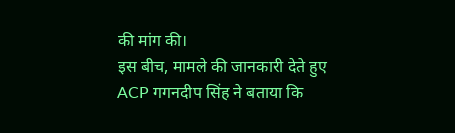की मांग की।
इस बीच, मामले की जानकारी देते हुए ACP गगनदीप सिंह ने बताया कि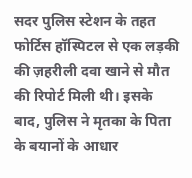सदर पुलिस स्टेशन के तहत फोर्टिस हॉस्पिटल से एक लड़की की ज़हरीली दवा खाने से मौत की रिपोर्ट मिली थी। इसके बाद, पुलिस ने मृतका के पिता के बयानों के आधार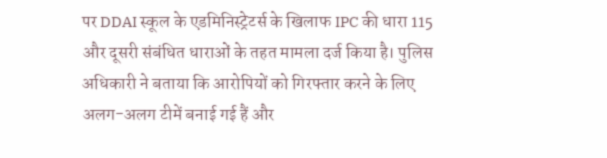पर DDAI स्कूल के एडमिनिस्ट्रेटर्स के खिलाफ IPC की धारा 115 और दूसरी संबंधित धाराओं के तहत मामला दर्ज किया है। पुलिस अधिकारी ने बताया कि आरोपियों को गिरफ्तार करने के लिए अलग-अलग टीमें बनाई गई हैं और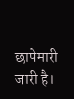छापेमारी जारी है।